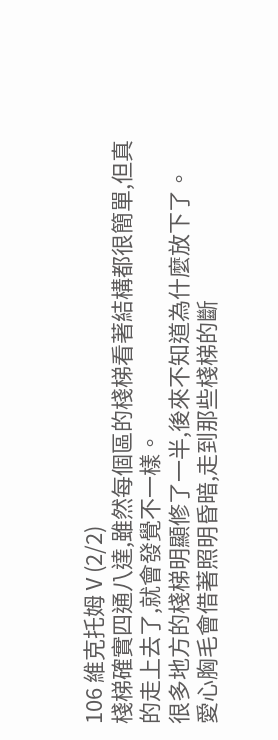106 維克托姆Ⅴ(2/2)
棧梯確實四通八達,雖然每個區的棧梯看著結構都很簡單,但真的走上去了,就會發覺不一樣。
很多地方的棧梯明顯修了一半,後來不知道為什麼放下了。
愛心胸毛會借著照明昏暗,走到那些棧梯的斷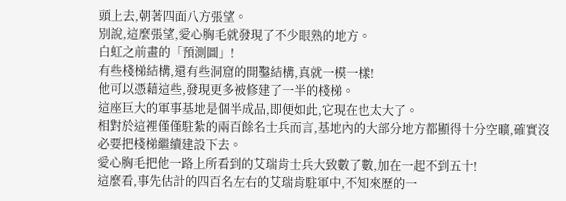頭上去,朝著四面八方張望。
別說,這麼張望,愛心胸毛就發現了不少眼熟的地方。
白虹之前畫的「預測圖」!
有些棧梯結構,還有些洞窟的開鑿結構,真就一模一樣!
他可以憑藉這些,發現更多被修建了一半的棧梯。
這座巨大的軍事基地是個半成品,即便如此,它現在也太大了。
相對於這裡僅僅駐紮的兩百餘名士兵而言,基地內的大部分地方都顯得十分空曠,確實沒必要把棧梯繼續建設下去。
愛心胸毛把他一路上所看到的艾瑞肯士兵大致數了數,加在一起不到五十!
這麼看,事先估計的四百名左右的艾瑞肯駐軍中,不知來歷的一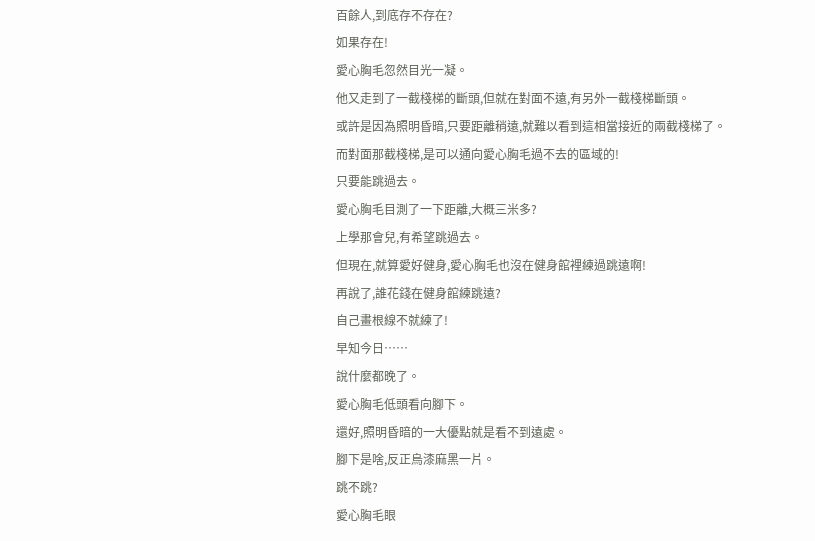百餘人,到底存不存在?
如果存在!
愛心胸毛忽然目光一凝。
他又走到了一截棧梯的斷頭,但就在對面不遠,有另外一截棧梯斷頭。
或許是因為照明昏暗,只要距離稍遠,就難以看到這相當接近的兩截棧梯了。
而對面那截棧梯,是可以通向愛心胸毛過不去的區域的!
只要能跳過去。
愛心胸毛目測了一下距離,大概三米多?
上學那會兒,有希望跳過去。
但現在,就算愛好健身,愛心胸毛也沒在健身館裡練過跳遠啊!
再說了,誰花錢在健身館練跳遠?
自己畫根線不就練了!
早知今日……
說什麼都晚了。
愛心胸毛低頭看向腳下。
還好,照明昏暗的一大優點就是看不到遠處。
腳下是啥,反正烏漆麻黑一片。
跳不跳?
愛心胸毛眼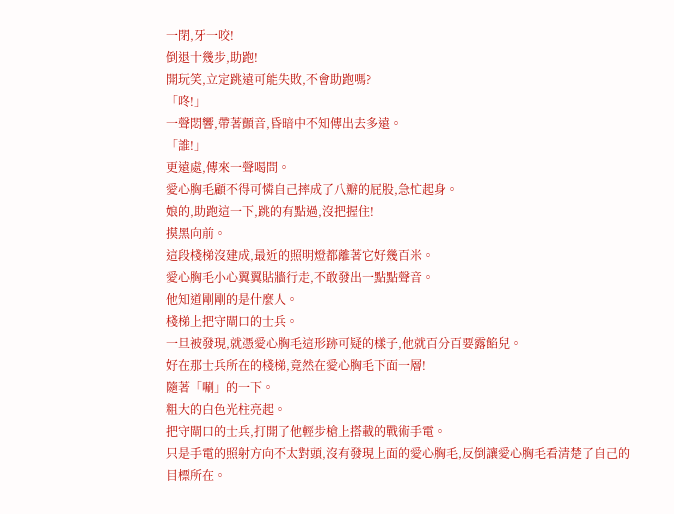一閉,牙一咬!
倒退十幾步,助跑!
開玩笑,立定跳遠可能失敗,不會助跑嗎?
「咚!」
一聲悶響,帶著顫音,昏暗中不知傳出去多遠。
「誰!」
更遠處,傳來一聲喝問。
愛心胸毛顧不得可憐自己摔成了八瓣的屁股,急忙起身。
娘的,助跑這一下,跳的有點過,沒把握住!
摸黑向前。
這段棧梯沒建成,最近的照明燈都離著它好幾百米。
愛心胸毛小心翼翼貼牆行走,不敢發出一點點聲音。
他知道剛剛的是什麼人。
棧梯上把守閘口的士兵。
一旦被發現,就憑愛心胸毛這形跡可疑的樣子,他就百分百要露餡兒。
好在那士兵所在的棧梯,竟然在愛心胸毛下面一層!
隨著「唰」的一下。
粗大的白色光柱亮起。
把守閘口的士兵,打開了他輕步槍上搭載的戰術手電。
只是手電的照射方向不太對頭,沒有發現上面的愛心胸毛,反倒讓愛心胸毛看清楚了自己的目標所在。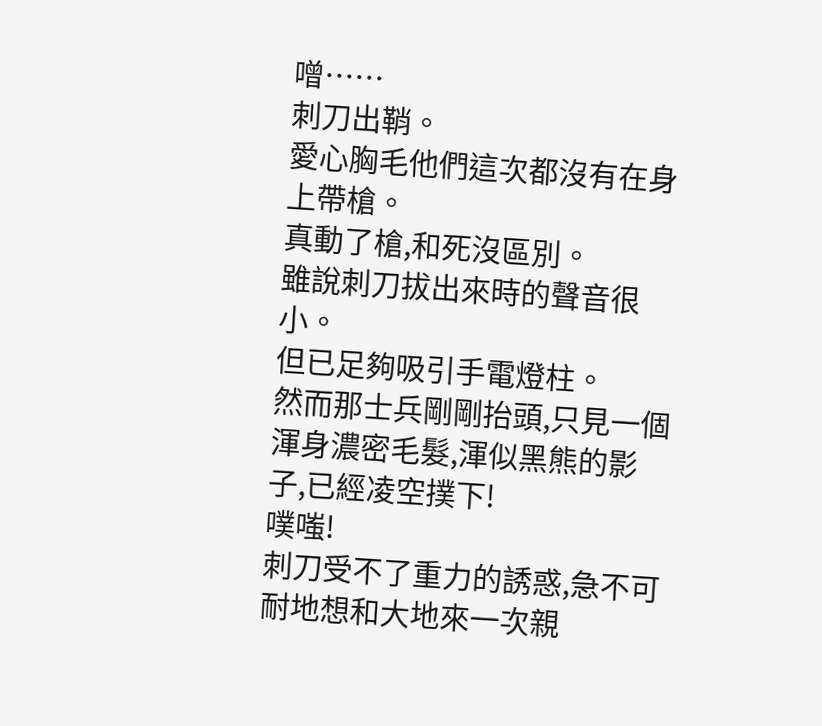噌……
刺刀出鞘。
愛心胸毛他們這次都沒有在身上帶槍。
真動了槍,和死沒區別。
雖說刺刀拔出來時的聲音很小。
但已足夠吸引手電燈柱。
然而那士兵剛剛抬頭,只見一個渾身濃密毛髮,渾似黑熊的影子,已經凌空撲下!
噗嗤!
刺刀受不了重力的誘惑,急不可耐地想和大地來一次親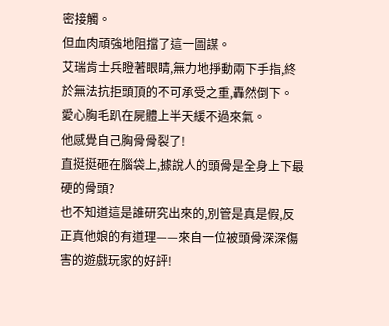密接觸。
但血肉頑強地阻擋了這一圖謀。
艾瑞肯士兵瞪著眼睛,無力地掙動兩下手指,終於無法抗拒頭頂的不可承受之重,轟然倒下。
愛心胸毛趴在屍體上半天緩不過來氣。
他感覺自己胸骨骨裂了!
直挺挺砸在腦袋上,據說人的頭骨是全身上下最硬的骨頭?
也不知道這是誰研究出來的,別管是真是假,反正真他娘的有道理——來自一位被頭骨深深傷害的遊戲玩家的好評!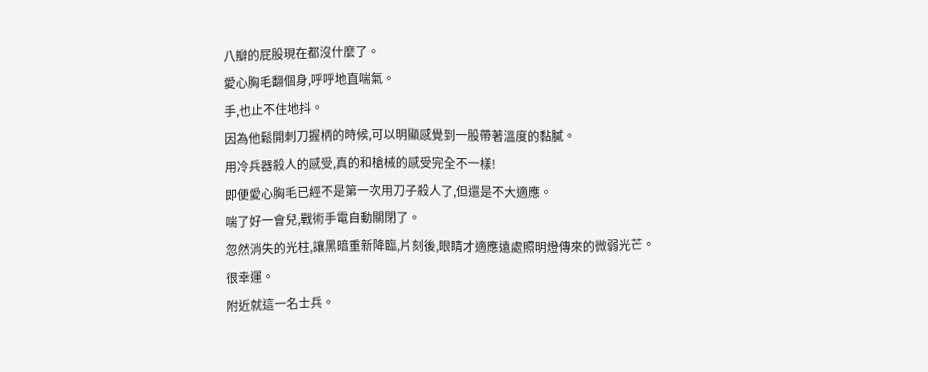八瓣的屁股現在都沒什麼了。
愛心胸毛翻個身,呼呼地直喘氣。
手,也止不住地抖。
因為他鬆開刺刀握柄的時候,可以明顯感覺到一股帶著溫度的黏膩。
用冷兵器殺人的感受,真的和槍械的感受完全不一樣!
即便愛心胸毛已經不是第一次用刀子殺人了,但還是不大適應。
喘了好一會兒,戰術手電自動關閉了。
忽然消失的光柱,讓黑暗重新降臨,片刻後,眼睛才適應遠處照明燈傳來的微弱光芒。
很幸運。
附近就這一名士兵。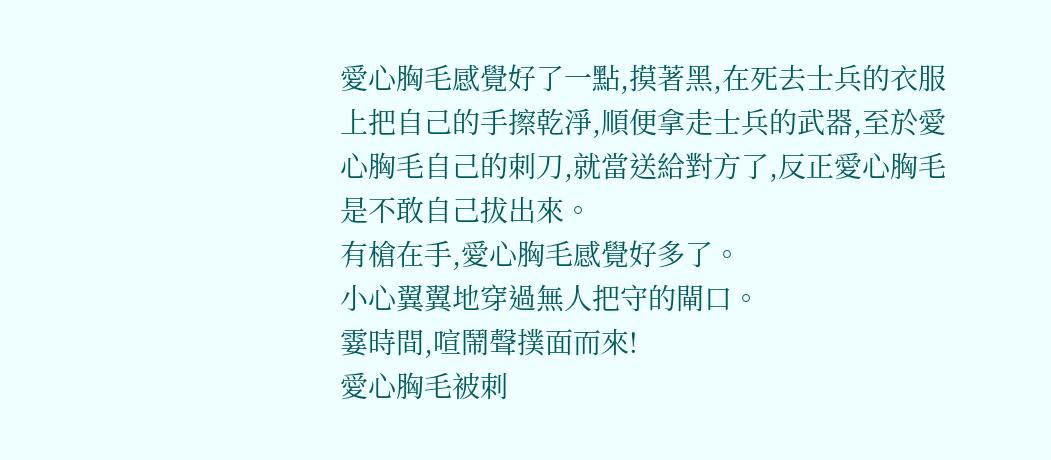愛心胸毛感覺好了一點,摸著黑,在死去士兵的衣服上把自己的手擦乾淨,順便拿走士兵的武器,至於愛心胸毛自己的刺刀,就當送給對方了,反正愛心胸毛是不敢自己拔出來。
有槍在手,愛心胸毛感覺好多了。
小心翼翼地穿過無人把守的閘口。
霎時間,喧鬧聲撲面而來!
愛心胸毛被刺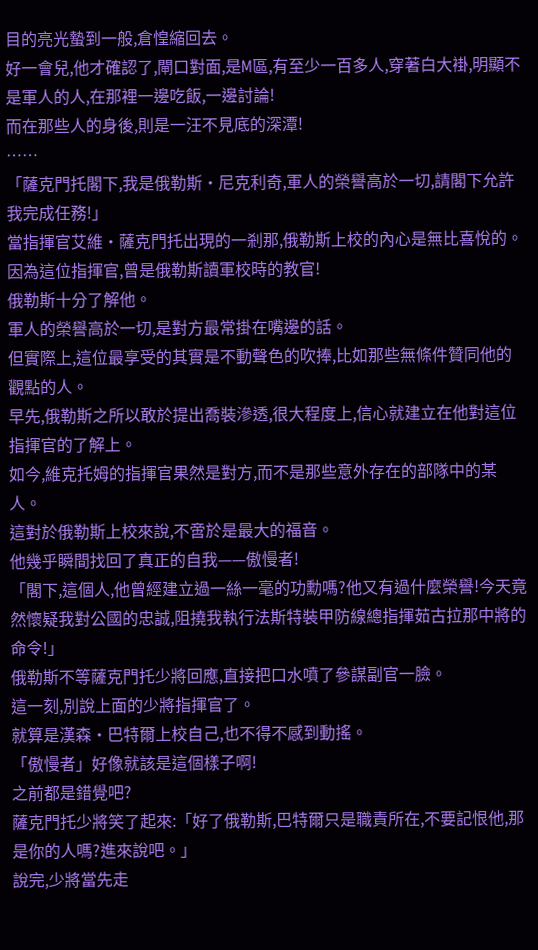目的亮光蟄到一般,倉惶縮回去。
好一會兒,他才確認了,閘口對面,是M區,有至少一百多人,穿著白大褂,明顯不是軍人的人,在那裡一邊吃飯,一邊討論!
而在那些人的身後,則是一汪不見底的深潭!
……
「薩克門托閣下,我是俄勒斯·尼克利奇,軍人的榮譽高於一切,請閣下允許我完成任務!」
當指揮官艾維·薩克門托出現的一剎那,俄勒斯上校的內心是無比喜悅的。
因為這位指揮官,曾是俄勒斯讀軍校時的教官!
俄勒斯十分了解他。
軍人的榮譽高於一切,是對方最常掛在嘴邊的話。
但實際上,這位最享受的其實是不動聲色的吹捧,比如那些無條件贊同他的觀點的人。
早先,俄勒斯之所以敢於提出喬裝滲透,很大程度上,信心就建立在他對這位指揮官的了解上。
如今,維克托姆的指揮官果然是對方,而不是那些意外存在的部隊中的某人。
這對於俄勒斯上校來說,不啻於是最大的福音。
他幾乎瞬間找回了真正的自我——傲慢者!
「閣下,這個人,他曾經建立過一絲一毫的功勳嗎?他又有過什麼榮譽!今天竟然懷疑我對公國的忠誠,阻撓我執行法斯特裝甲防線總指揮茹古拉那中將的命令!」
俄勒斯不等薩克門托少將回應,直接把口水噴了參謀副官一臉。
這一刻,別說上面的少將指揮官了。
就算是漢森·巴特爾上校自己,也不得不感到動搖。
「傲慢者」好像就該是這個樣子啊!
之前都是錯覺吧?
薩克門托少將笑了起來:「好了俄勒斯,巴特爾只是職責所在,不要記恨他,那是你的人嗎?進來說吧。」
說完,少將當先走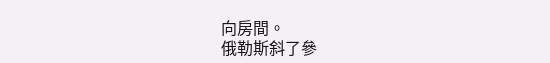向房間。
俄勒斯斜了參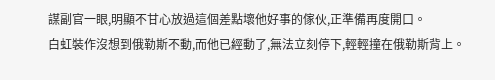謀副官一眼,明顯不甘心放過這個差點壞他好事的傢伙,正準備再度開口。
白虹裝作沒想到俄勒斯不動,而他已經動了,無法立刻停下,輕輕撞在俄勒斯背上。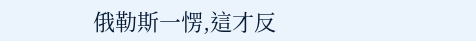俄勒斯一愣,這才反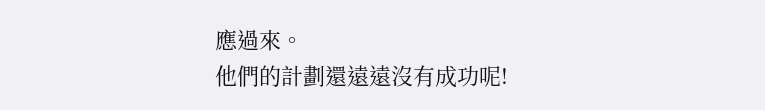應過來。
他們的計劃還遠遠沒有成功呢!